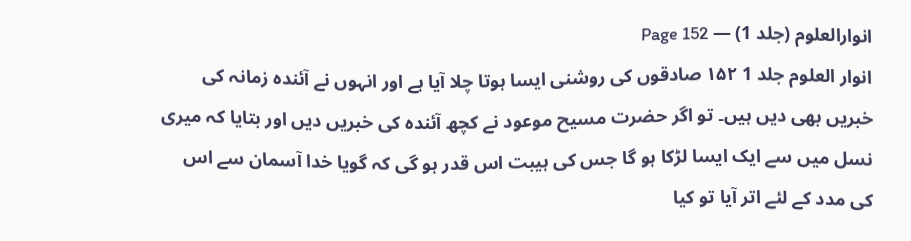انوارالعلوم (جلد 1) — Page 152
انوار العلوم جلد 1 ۱۵۲ صادقوں کی روشنی ایسا ہوتا چلا آیا ہے اور انہوں نے آئندہ زمانہ کی خبریں بھی دیں ہیں۔ تو اگر حضرت مسیح موعود نے کچھ آئندہ کی خبریں دیں اور بتایا کہ میری نسل میں سے ایک ایسا لڑکا ہو گا جس کی ہیبت اس قدر ہو گی کہ گویا خدا آسمان سے اس کی مدد کے لئے اتر آیا تو کیا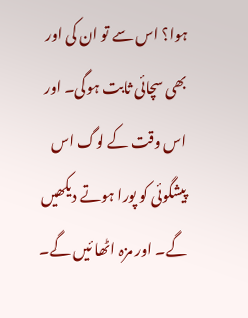ہوا؟ اس سے تو ان کی اور بھی سچائی ثابت ہوگی۔ اور اس وقت کے لوگ اس پیشگوئی کو پورا ہوتے دیکھیں گے۔ اور مزہ اٹھا ئیں گے۔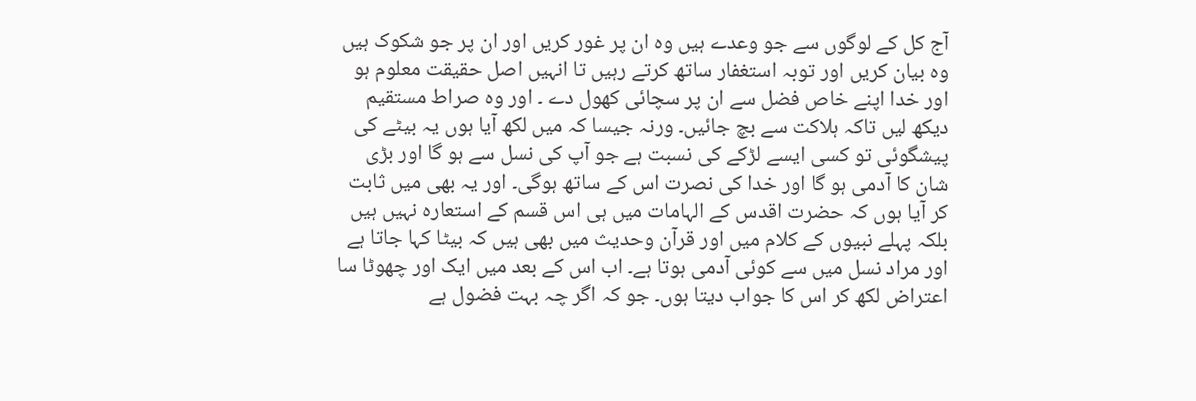آج کل کے لوگوں سے جو وعدے ہیں وہ ان پر غور کریں اور ان پر جو شکوک ہیں وہ بیان کریں اور توبہ استغفار ساتھ کرتے رہیں تا انہیں اصل حقیقت معلوم ہو اور خدا اپنے خاص فضل سے ان پر سچائی کھول دے ۔ اور وہ صراط مستقیم دیکھ لیں تاکہ ہلاکت سے بچ جائیں۔ ورنہ جیسا کہ میں لکھ آیا ہوں یہ بیٹے کی پیشگوئی تو کسی ایسے لڑکے کی نسبت ہے جو آپ کی نسل سے ہو گا اور بڑی شان کا آدمی ہو گا اور خدا کی نصرت اس کے ساتھ ہوگی۔ اور یہ بھی میں ثابت کر آیا ہوں کہ حضرت اقدس کے الہامات میں ہی اس قسم کے استعارہ نہیں ہیں بلکہ پہلے نبیوں کے کلام میں اور قرآن وحدیث میں بھی ہیں کہ بیٹا کہا جاتا ہے اور مراد نسل میں سے کوئی آدمی ہوتا ہے۔ اب اس کے بعد میں ایک اور چھوٹا سا اعتراض لکھ کر اس کا جواب دیتا ہوں۔ جو کہ اگر چہ بہت فضول ہے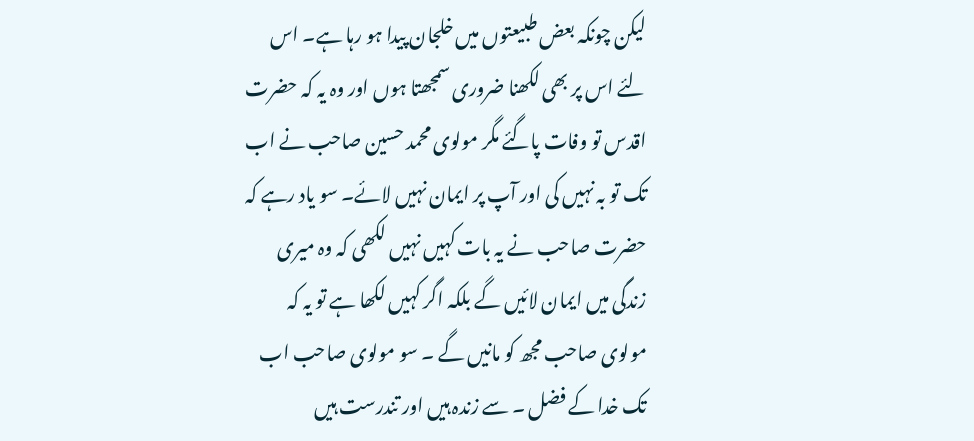لیکن چونکہ بعض طبیعتوں میں خلجان پیدا ہو رہا ہے۔ اس لئے اس پر بھی لکھنا ضروری سمجھتا ہوں اور وہ یہ کہ حضرت اقدس تو وفات پاگئے مگر مولوی محمد حسین صاحب نے اب تک تو بہ نہیں کی اور آپ پر ایمان نہیں لائے۔ سو یاد رہے کہ حضرت صاحب نے یہ بات کہیں نہیں لکھی کہ وہ میری زندگی میں ایمان لائیں گے بلکہ اگر کہیں لکھا ہے تو یہ کہ مولوی صاحب مجھ کو مانیں گے ۔ سو مولوی صاحب اب تک خدا کے فضل ۔ سے زندہ ہیں اور تندرست ہیں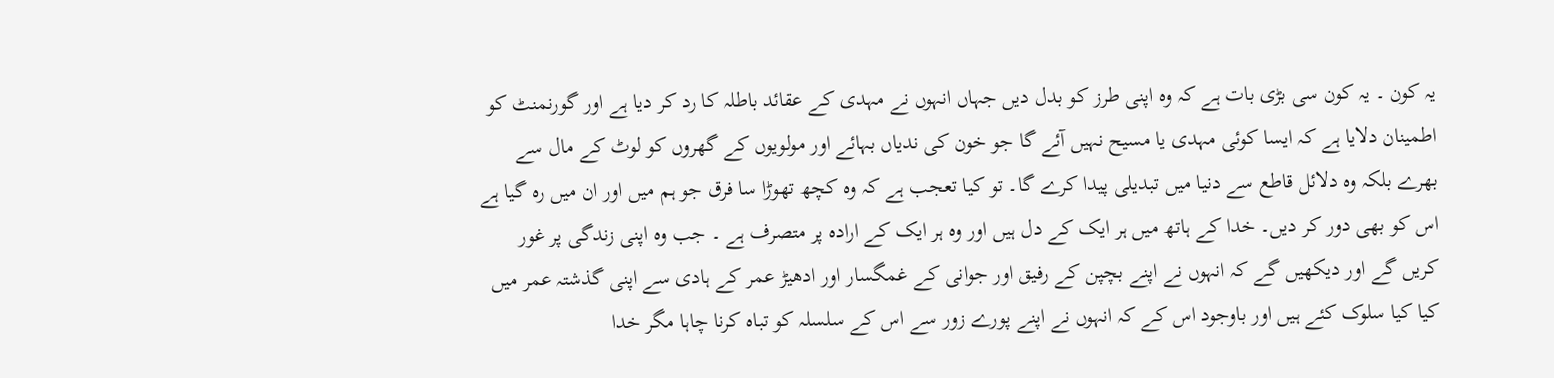یہ کون ۔ یہ کون سی بڑی بات ہے کہ وہ اپنی طرز کو بدل دیں جہاں انہوں نے مہدی کے عقائد باطلہ کا رد کر دیا ہے اور گورنمنٹ کو اطمینان دلایا ہے کہ ایسا کوئی مہدی یا مسیح نہیں آئے گا جو خون کی ندیاں بہائے اور مولویوں کے گھروں کو لوٹ کے مال سے بھرے بلکہ وہ دلائل قاطع سے دنیا میں تبدیلی پیدا کرے گا۔ تو کیا تعجب ہے کہ وہ کچھ تھوڑا سا فرق جو ہم میں اور ان میں رہ گیا ہے اس کو بھی دور کر دیں۔ خدا کے ہاتھ میں ہر ایک کے دل ہیں اور وہ ہر ایک کے ارادہ پر متصرف ہے ۔ جب وہ اپنی زندگی پر غور کریں گے اور دیکھیں گے کہ انہوں نے اپنے بچپن کے رفیق اور جوانی کے غمگسار اور ادھیڑ عمر کے ہادی سے اپنی گذشتہ عمر میں کیا کیا سلوک کئے ہیں اور باوجود اس کے کہ انہوں نے اپنے پورے زور سے اس کے سلسلہ کو تباہ کرنا چاہا مگر خدا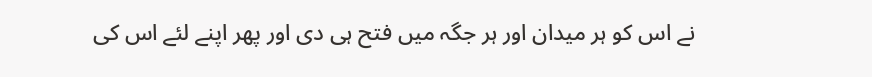نے اس کو ہر میدان اور ہر جگہ میں فتح ہی دی اور پھر اپنے لئے اس کی